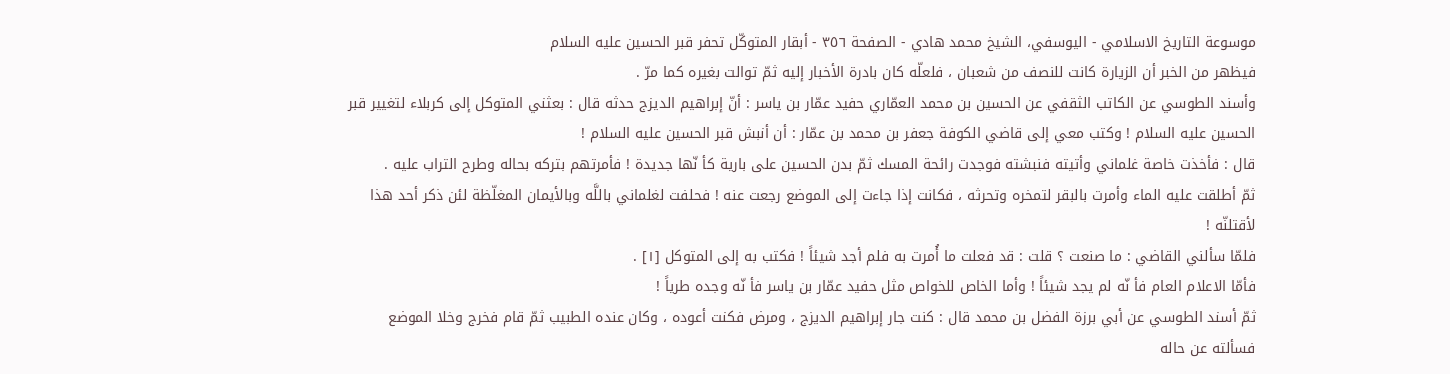موسوعة التاريخ الاسلامي - اليوسفي، الشيخ محمد هادي - الصفحة ٣٥٦ - أبقار المتوكّل تحفر قبر الحسين عليه السلام
فيظهر من الخبر أن الزيارة كانت للنصف من شعبان ، فلعلّه كان بادرة الأخبار إليه ثمّ توالت بغيره كما مرّ .
وأسند الطوسي عن الكاتب الثقفي عن الحسين بن محمد العمّاري حفيد عمّار بن ياسر : أنّ إبراهيم الديزج حدثه قال : بعثني المتوكل إلى كربلاء لتغيير قبر الحسين عليه السلام ! وكتب معي إلى قاضي الكوفة جعفر بن محمد بن عمّار : أن أنبش قبر الحسين عليه السلام !
قال : فأخذت خاصة غلماني وأتيته فنبشته فوجدت رائحة المسك ثمّ بدن الحسين على بارية كأ نّها جديدة ! فأمرتهم بتركه بحاله وطرح التراب عليه .
ثمّ أطلقت عليه الماء وأمرت بالبقر لتمخره وتحرثه ، فكانت إذا جاءت إلى الموضع رجعت عنه ! فحلفت لغلماني باللَّه وبالأيمان المغلّظة لئن ذكر أحد هذا لأقتلنّه !
فلمّا سألني القاضي : ما صنعت ؟ قلت : قد فعلت ما أُمرت به فلم أجد شيئاً ! فكتب به إلى المتوكل [١] .
فأمّا الاعلام العام فأ نّه لم يجد شيئاً ! وأما الخاص للخواص مثل حفيد عمّار بن ياسر فأ نّه وجده طرياً !
ثمّ أسند الطوسي عن أبي برزة الفضل بن محمد قال : كنت جار إبراهيم الديزج ، ومرض فكنت أعوده ، وكان عنده الطبيب ثمّ قام فخرج وخلا الموضع فسألته عن حاله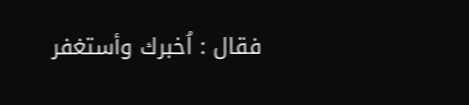فقال : اُخبرك وأستغفر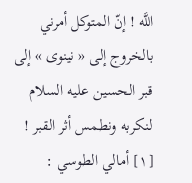اللَّه ! إنّ المتوكل أمرني بالخروج إلى « نينوى » إلى قبر الحسين عليه السلام لنكربه ونطمس أثر القبر !
[١] أمالي الطوسي :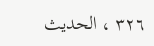٣٢٦ ، الحديث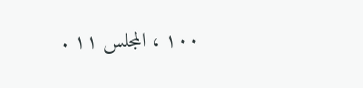١٠٠ ، المجلس ١١ .